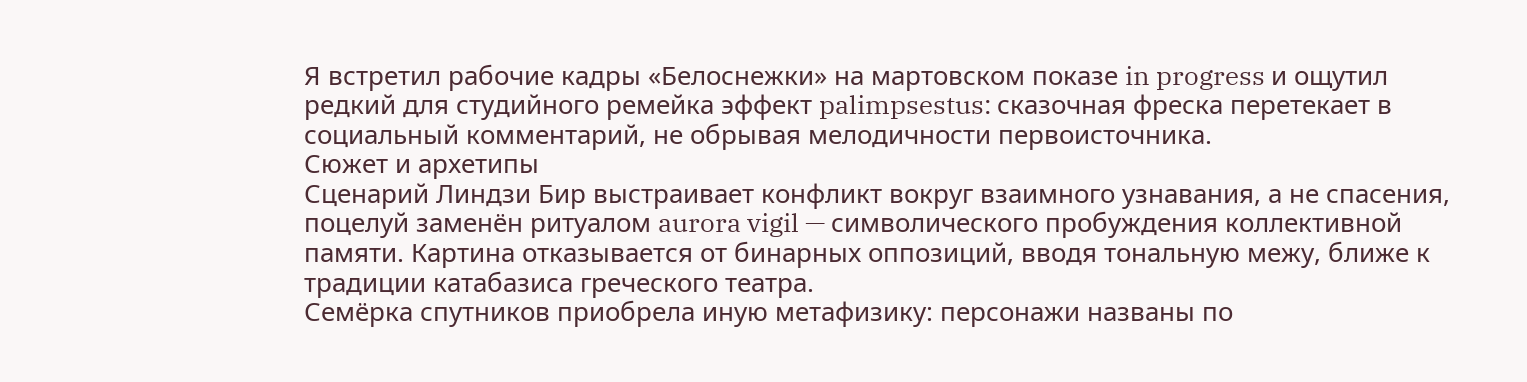Я встретил рабочие кадры «Белоснежки» на мартовском показе in progress и ощутил редкий для студийного ремейка эффект palimpsestus: сказочная фреска перетекает в социальный комментарий, не обрывая мелодичности первоисточника.
Сюжет и архетипы
Сценарий Линдзи Бир выстраивает конфликт вокруг взаимного узнавания, а не спасения, поцелуй заменён ритуалом aurora vigil — символического пробуждения коллективной памяти. Картина отказывается от бинарных оппозиций, вводя тональную межу, ближе к традиции катабазиса греческого театра.
Семёрка спутников приобрела иную метафизику: персонажи названы по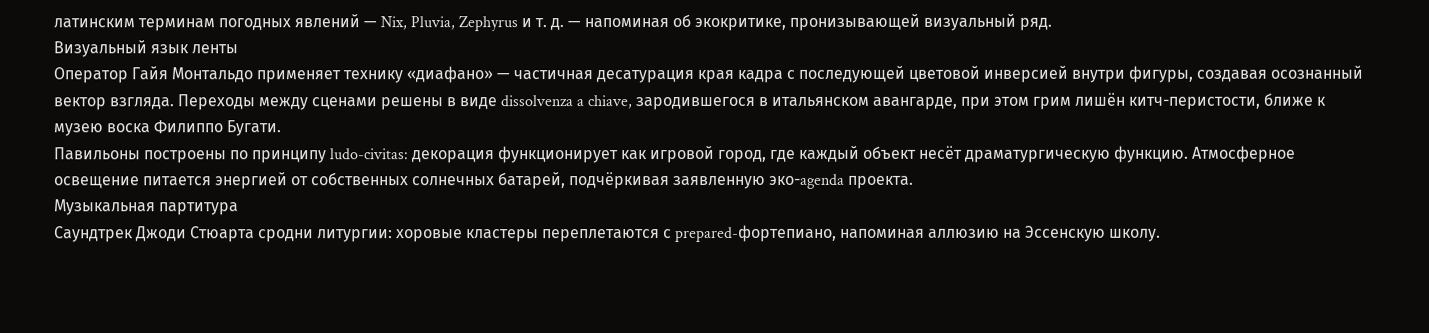латинским терминам погодных явлений — Nix, Pluvia, Zephyrus и т. д. — напоминая об экокритике, пронизывающей визуальный ряд.
Визуальный язык ленты
Оператор Гайя Монтальдо применяет технику «диафано» — частичная десатурация края кадра с последующей цветовой инверсией внутри фигуры, создавая осознанный вектор взгляда. Переходы между сценами решены в виде dissolvenza a chiave, зародившегося в итальянском авангарде, при этом грим лишён китч-перистости, ближе к музею воска Филиппо Бугати.
Павильоны построены по принципу ludo-civitas: декорация функционирует как игровой город, где каждый объект несёт драматургическую функцию. Атмосферное освещение питается энергией от собственных солнечных батарей, подчёркивая заявленную эко-agenda проекта.
Музыкальная партитура
Саундтрек Джоди Стюарта сродни литургии: хоровые кластеры переплетаются с prepared-фортепиано, напоминая аллюзию на Эссенскую школу.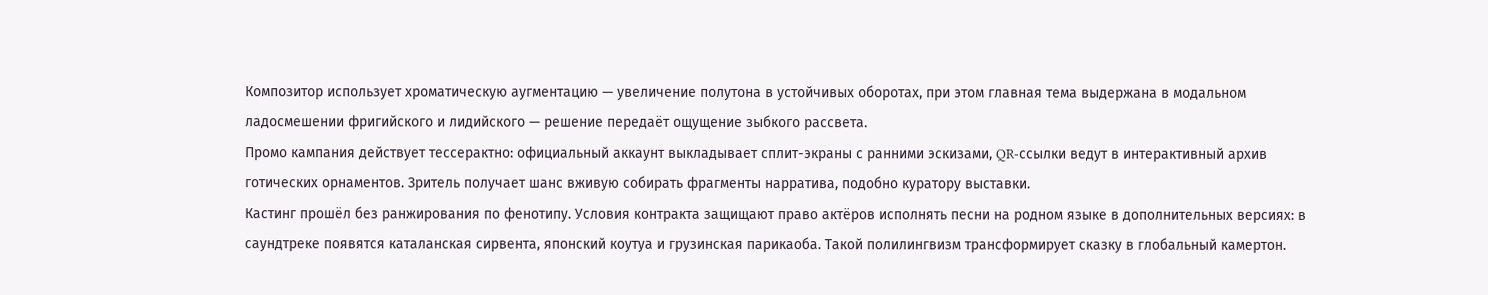Композитор использует хроматическую аугментацию — увеличение полутона в устойчивых оборотах, при этом главная тема выдержана в модальном ладосмешении фригийского и лидийского — решение передаёт ощущение зыбкого рассвета.
Промо кампания действует тессерактно: официальный аккаунт выкладывает сплит-экраны с ранними эскизами, QR-ссылки ведут в интерактивный архив готических орнаментов. Зритель получает шанс вживую собирать фрагменты нарратива, подобно куратору выставки.
Кастинг прошёл без ранжирования по фенотипу. Условия контракта защищают право актёров исполнять песни на родном языке в дополнительных версиях: в саундтреке появятся каталанская сирвента, японский коутуа и грузинская парикаоба. Такой полилингвизм трансформирует сказку в глобальный камертон.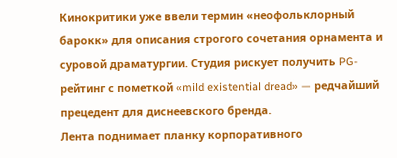Кинокритики уже ввели термин «неофольклорный барокк» для описания строгого сочетания орнамента и суровой драматургии. Студия рискует получить PG-рейтинг с пометкой «mild existential dread» — редчайший прецедент для диснеевского бренда.
Лента поднимает планку корпоративного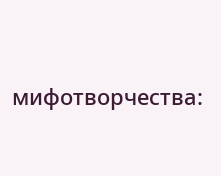мифотворчества: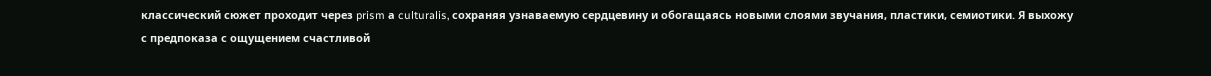классический сюжет проходит через prism а culturalis, сохраняя узнаваемую сердцевину и обогащаясь новыми слоями звучания, пластики, семиотики. Я выхожу с предпоказа с ощущением счастливой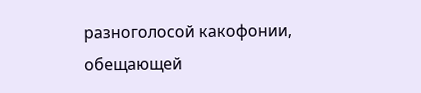разноголосой какофонии, обещающей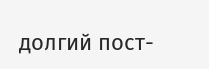долгий пост-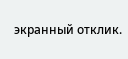экранный отклик.